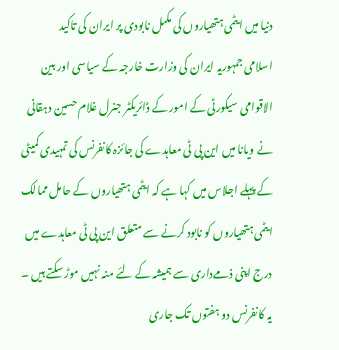دنیا میں ایٹمی ہتھیاروں کی مکمل نابودی پر ایران کی تاکید
اسلامی جمہوریہ ایران کی وزارت خارجہ کے سیاسی اور بین الاقوامی سیکورٹی کے امور کے ڈائریکٹر جنرل غلام حسین دہقانی نے ویانا میں این پی ٹی معاہدے کی جائزہ کانفرنس کی تمہیدی کمیٹی کے پہلے اجلاس میں کہا ہے کہ ایٹمی ہتھیاروں کے حامل ممالک ایٹمی ہتھیاروں کو نابود کرنے سے متعلق این پی ٹی معاہدے میں درج اپنی ذمےداری سے ہمیشہ کے لئے منہ نہیں موڑ سکتے ہیں ۔
یہ کانفرنس دو ہفتوں تک جاری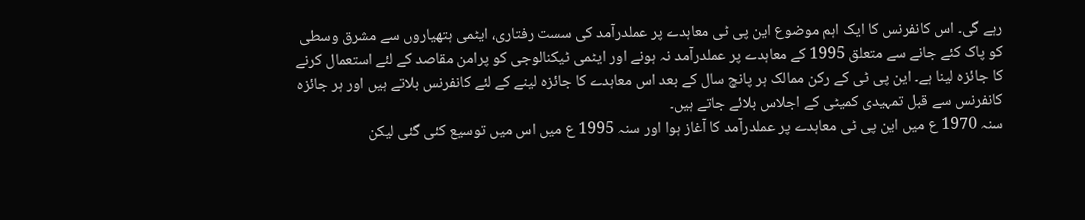رہے گی۔ اس کانفرنس کا ایک اہم موضوع این پی ٹی معاہدے پر عملدرآمد کی سست رفتاری، ایٹمی ہتھیاروں سے مشرق وسطی کو پاک کئے جانے سے متعلق 1995 کے معاہدے پر عملدرآمد نہ ہونے اور ایٹمی ٹیکنالوجی کو پرامن مقاصد کے لئے استعمال کرنے کا جائزہ لینا ہے۔ این پی ٹی کے رکن ممالک ہر پانچ سال کے بعد اس معاہدے کا جائزہ لینے کے لئے کانفرنس بلاتے ہیں اور ہر جائزہ کانفرنس سے قبل تمہیدی کمیٹی کے اجلاس بلائے جاتے ہیں۔
سنہ 1970 ع میں این پی ٹی معاہدے پر عملدرآمد کا آغاز ہوا اور سنہ 1995 ع میں اس میں توسیع کئی گئی لیکن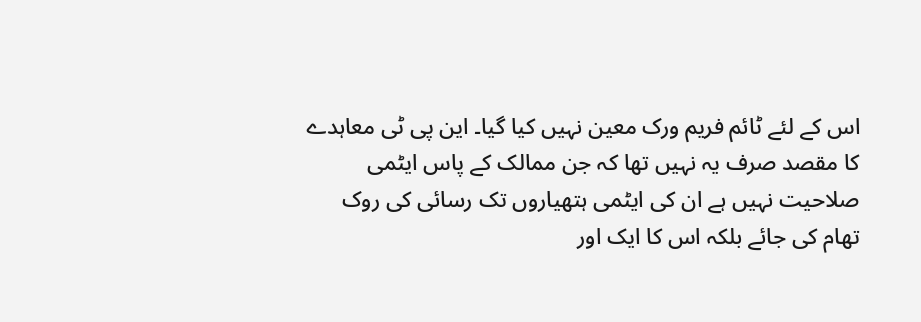اس کے لئے ٹائم فریم ورک معین نہیں کیا گیا۔ این پی ٹی معاہدے کا مقصد صرف یہ نہیں تھا کہ جن ممالک کے پاس ایٹمی صلاحیت نہیں ہے ان کی ایٹمی ہتھیاروں تک رسائی کی روک تھام کی جائے بلکہ اس کا ایک اور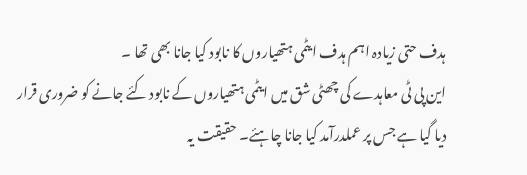ہدف حتی زیادہ اہم ہدف ایٹمی ہتھیاروں کا نابود کیا جانا بھی تھا ۔
این پی ٹی معاہدے کی چھٹی شق میں ایٹمی ہتھیاروں کے نابود کئے جانے کو ضروری قرار دیا گیا ہے جس پر عملدرآمد کیا جانا چاہئے۔ حقیقت یہ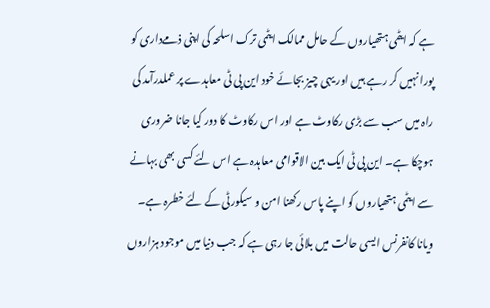ہے کہ ایٹمی ہتھیاروں کے حامل ممالک ایٹمی ترک اسلحہ کی اپنی ذمےداری کو پورا نہیں کر رہے ہیں اور یہی چیز بجائے خود این پی ٹی معاہدے پر عملدرآمد کی راہ میں سب سے بڑی رکاوٹ ہے اور اس رکاوٹ کا دور کیا جانا ضروری ہوچکا ہے۔ این پی ٹی ایک بین الاقوامی معاہدہ ہے اس لئے کسی بھی بہانے سے ایٹمی ہتھیاروں کو اپنے پاس رکھنا امن و سیکورٹی کے لئے خطرہ ہے۔
ویانا کانفرنس ایسی حالت میں بلائی جا رہی ہے کہ جب دنیا میں موجود ہزاروں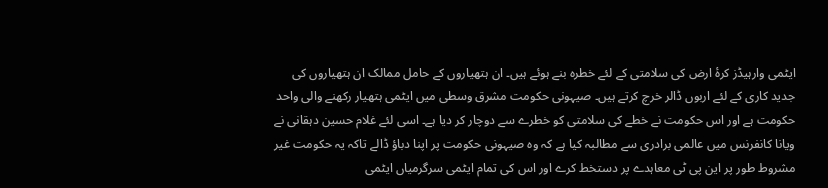ایٹمی وارہیڈز کرۂ ارض کی سلامتی کے لئے خطرہ بنے ہوئے ہیں۔ ان ہتھیاروں کے حامل ممالک ان ہتھیاروں کی جدید کاری کے لئے اربوں ڈالر خرچ کرتے ہیں۔ صیہونی حکومت مشرق وسطی میں ایٹمی ہتھیار رکھنے والی واحد حکومت ہے اور اس حکومت نے خطے کی سلامتی کو خطرے سے دوچار کر دیا ہے۔ اسی لئے غلام حسین دہقانی نے ویانا کانفرنس میں عالمی برادری سے مطالبہ کیا ہے کہ وہ صیہونی حکومت پر اپنا دباؤ ڈالے تاکہ یہ حکومت غیر مشروط طور پر این پی ٹی معاہدے پر دستخط کرے اور اس کی تمام ایٹمی سرگرمیاں ایٹمی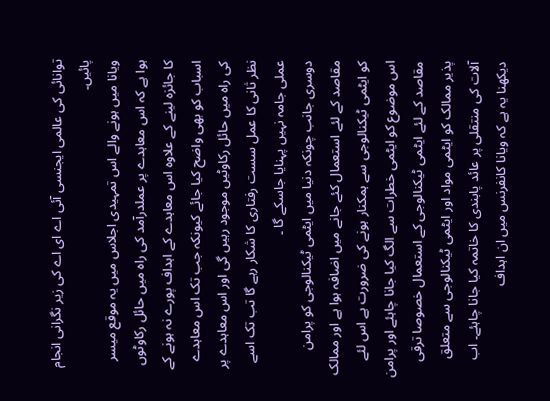توانائی کی عالمی ایجنسی آئی اے ای اے کی زیر نگرانی انجام پائیں۔
ویانا میں ہونے والے اس تمہیدی اجلاس میں یہ موقع میسر ہوا ہے کہ اس معاہدے پر عملدرآمد کی راہ میں حائل رکاوٹوں کا جائزہ لینے کے علاوہ اس معاہدے کے اہداف پورے نہ ہونے کے اسباب کو بھی واضح کیا جائے کیونکہ جب تک اس معاہدے کی راہ میں حائل رکاوٹیں موجود رہیں گی اور اس معاہدے پر نظر ثانی کا عمل سست رفتاری کا شکار رہے گا تب تک اسے عملی جامہ نہیں پہنایا جاسکے گا ۔
دوسری جانب چونکہ دنیا میں ایٹمی ٹیکنالوجی کو پرامن مقاصد کے لئے استعمال کئے جانے میں اضافہ ہوا ہے اور ممالک کو ایٹمی ٹیکنالوجی سے ہمکنار ہونے کی ضرورت ہے اس لئے اس موضوع کو ایٹمی خطرات سے الگ کیا جانا چاہئے اور پرامن مقاصد کے لئے ایٹمی ٹیکنالوجی کے استعمال خصوصا ترقی پذیر ممالک کو ایٹمی مواد اور ایٹمی ٹیکنالوجی سے متعلق آلات کی منتقلی پر عائد پابندی کا خاتمہ کیا جانا چاہئے۔ اب دیکھنا یہ ہے کہ ویانا کانفرنس میں ان اہداف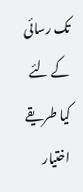تک رسائی کے لئے کیا طریقے اختیار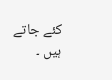کئے جاتے ہیں ۔